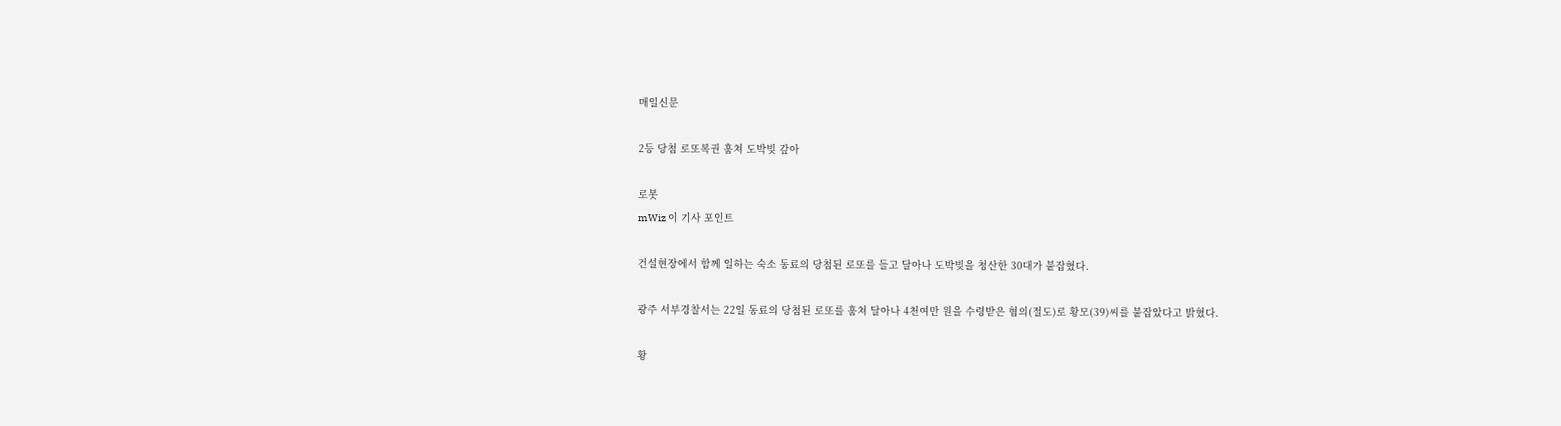매일신문

2등 당첨 로또복권 훔쳐 도박빚 갚아

로봇
mWiz 이 기사 포인트

건설현장에서 함께 일하는 숙소 동료의 당첨된 로또를 들고 달아나 도박빚을 청산한 30대가 붙잡혔다.

광주 서부경찰서는 22일 동료의 당첨된 로또를 훔쳐 달아나 4천여만 원을 수령받은 혐의(절도)로 황모(39)씨를 붙잡았다고 밝혔다.

황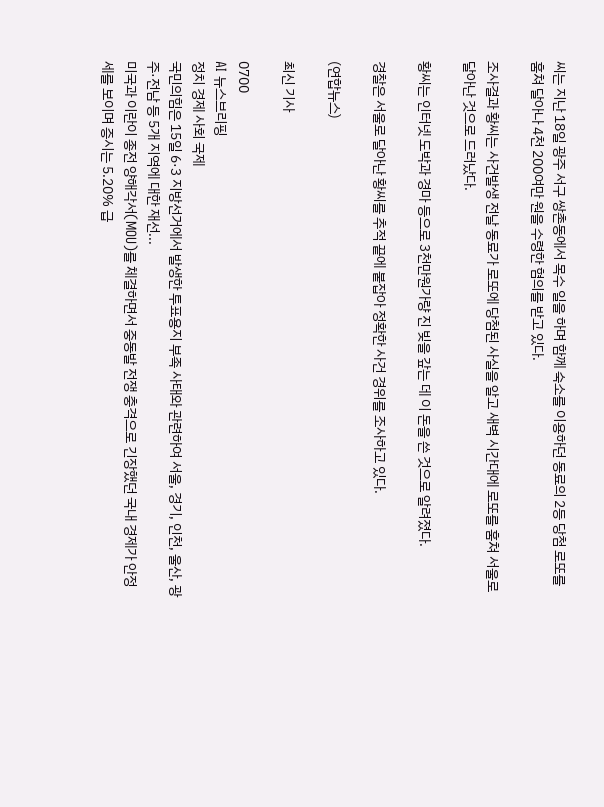씨는 지난 18일 광주 서구 쌍촌동에서 목수 일을 하며 함께 숙소를 이용하던 동료의 2등 당첨 로또를 훔쳐 달아나 4천 200여만 원을 수령한 혐의를 받고 있다.

조사결과 황씨는 사건발생 전날 동료가 로또에 당첨된 사실을 알고 새벽 시간대에 로또를 훔쳐 서울로 달아난 것으로 드러났다.

황씨는 인터넷 도박과 경마 등으로 3천만원가량 진 빚을 갚는 데 이 돈을 쓴 것으로 알려졌다.

경찰은 서울로 달아난 황씨를 추적 끝에 붙잡아 정확한 사건 경위를 조사하고 있다.

(연합뉴스)

최신 기사

0700
AI 뉴스브리핑
정치 경제 사회 국제
국민의힘은 15일 6·3 지방선거에서 발생한 투표용지 부족 사태와 관련하여 서울, 경기, 인천, 울산, 광주·전남 등 5개 지역에 대한 재선...
미국과 이란이 종전 양해각서(MOU)를 체결하면서 중동발 전쟁 충격으로 긴장했던 국내 경제가 안정세를 보이며 증시는 5.20% 급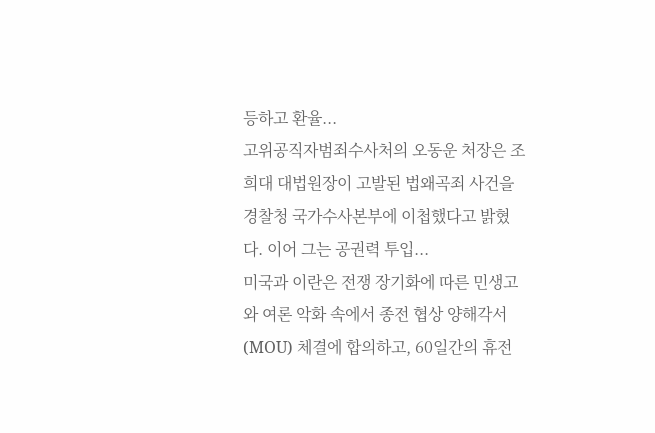등하고 환율...
고위공직자범죄수사처의 오동운 처장은 조희대 대법원장이 고발된 법왜곡죄 사건을 경찰청 국가수사본부에 이첩했다고 밝혔다. 이어 그는 공권력 투입...
미국과 이란은 전쟁 장기화에 따른 민생고와 여론 악화 속에서 종전 협상 양해각서(MOU) 체결에 합의하고, 60일간의 휴전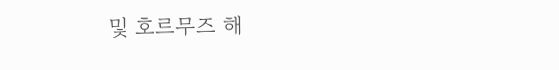및 호르무즈 해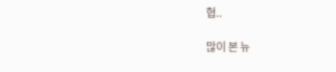협..

많이 본 뉴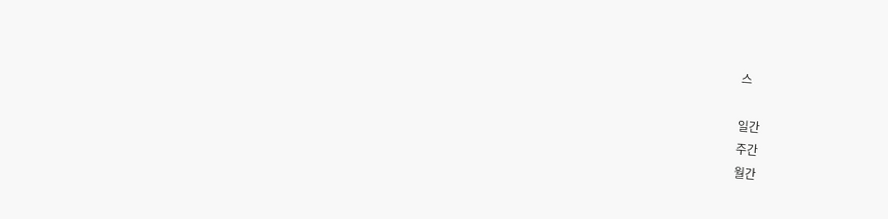스

일간
주간
월간